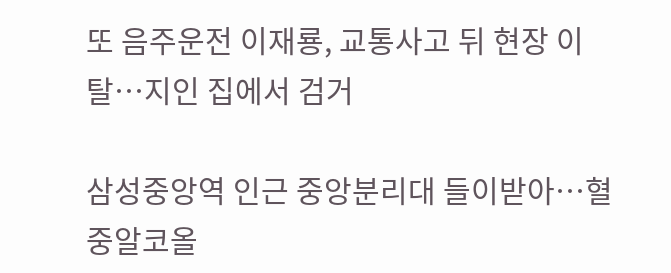또 음주운전 이재룡, 교통사고 뒤 현장 이탈…지인 집에서 검거

삼성중앙역 인근 중앙분리대 들이받아…혈중알코올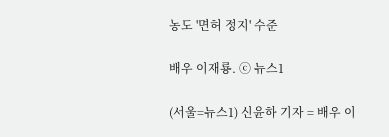농도 '면허 정지' 수준

배우 이재룡. ⓒ 뉴스1

(서울=뉴스1) 신윤하 기자 = 배우 이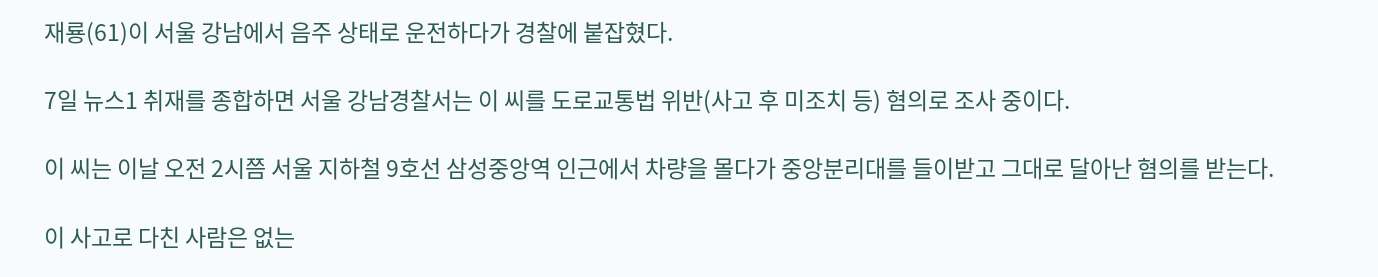재룡(61)이 서울 강남에서 음주 상태로 운전하다가 경찰에 붙잡혔다.

7일 뉴스1 취재를 종합하면 서울 강남경찰서는 이 씨를 도로교통법 위반(사고 후 미조치 등) 혐의로 조사 중이다.

이 씨는 이날 오전 2시쯤 서울 지하철 9호선 삼성중앙역 인근에서 차량을 몰다가 중앙분리대를 들이받고 그대로 달아난 혐의를 받는다.

이 사고로 다친 사람은 없는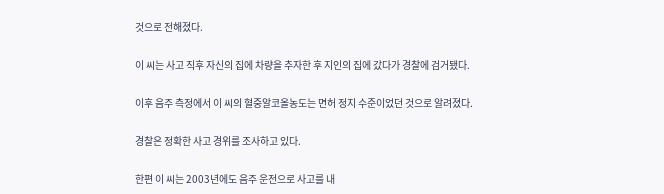것으로 전해졌다.

이 씨는 사고 직후 자신의 집에 차량을 추자한 후 지인의 집에 갔다가 경찰에 검거됐다.

이후 음주 측정에서 이 씨의 혈중알코올농도는 면허 정지 수준이었던 것으로 알려졌다.

경찰은 정확한 사고 경위를 조사하고 있다.

한편 이 씨는 2003년에도 음주 운전으로 사고를 내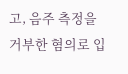고, 음주 측정을 거부한 혐의로 입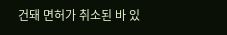건돼 면허가 취소된 바 있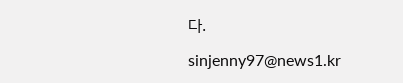다.

sinjenny97@news1.kr